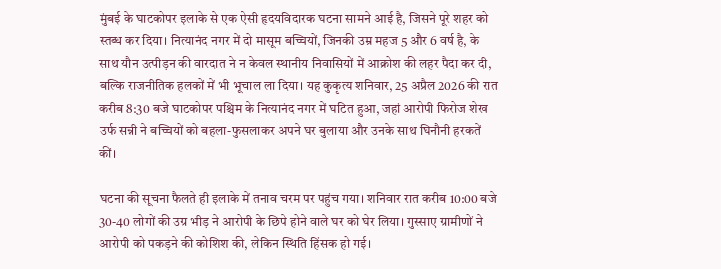मुंबई के घाटकोपर इलाके से एक ऐसी हृदयविदारक घटना सामने आई है, जिसने पूरे शहर को स्तब्ध कर दिया। नित्यानंद नगर में दो मासूम बच्चियों, जिनकी उम्र महज 5 और 6 वर्ष है, के साथ यौन उत्पीड़न की वारदात ने न केवल स्थानीय निवासियों में आक्रोश की लहर पैदा कर दी, बल्कि राजनीतिक हलकों में भी भूचाल ला दिया। यह कुकृत्य शनिवार, 25 अप्रैल 2026 की रात करीब 8:30 बजे घाटकोपर पश्चिम के नित्यानंद नगर में घटित हुआ, जहां आरोपी फिरोज शेख उर्फ सन्नी ने बच्चियों को बहला-फुसलाकर अपने घर बुलाया और उनके साथ घिनौनी हरकतें कीं।

घटना की सूचना फैलते ही इलाके में तनाव चरम पर पहुंच गया। शनिवार रात करीब 10:00 बजे 30-40 लोगों की उग्र भीड़ ने आरोपी के छिपे होने वाले घर को घेर लिया। गुस्साए ग्रामीणों ने आरोपी को पकड़ने की कोशिश की, लेकिन स्थिति हिंसक हो गई।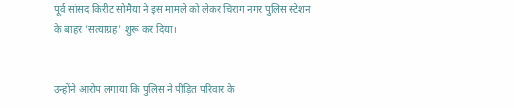पूर्व सांसद किरीट सोमैया ने इस मामले को लेकर चिराग नगर पुलिस स्टेशन के बाहर 'सत्याग्रह' शुरू कर दिया।


उन्होंने आरोप लगाया कि पुलिस ने पीड़ित परिवार के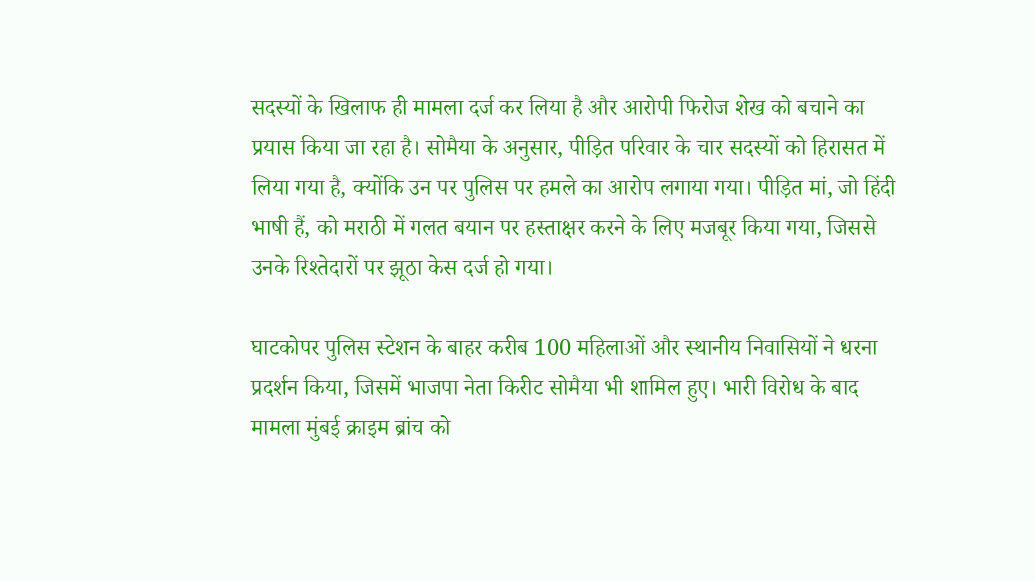सदस्यों के खिलाफ ही मामला दर्ज कर लिया है और आरोपी फिरोज शेख को बचाने का प्रयास किया जा रहा है। सोमैया के अनुसार, पीड़ित परिवार के चार सदस्यों को हिरासत में लिया गया है, क्योंकि उन पर पुलिस पर हमले का आरोप लगाया गया। पीड़ित मां, जो हिंदी भाषी हैं, को मराठी में गलत बयान पर हस्ताक्षर करने के लिए मजबूर किया गया, जिससे उनके रिश्तेदारों पर झूठा केस दर्ज हो गया।

घाटकोपर पुलिस स्टेशन के बाहर करीब 100 महिलाओं और स्थानीय निवासियों ने धरना प्रदर्शन किया, जिसमें भाजपा नेता किरीट सोमैया भी शामिल हुए। भारी विरोध के बाद मामला मुंबई क्राइम ब्रांच को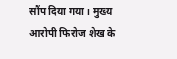सौंप दिया गया। मुख्य आरोपी फिरोज शेख के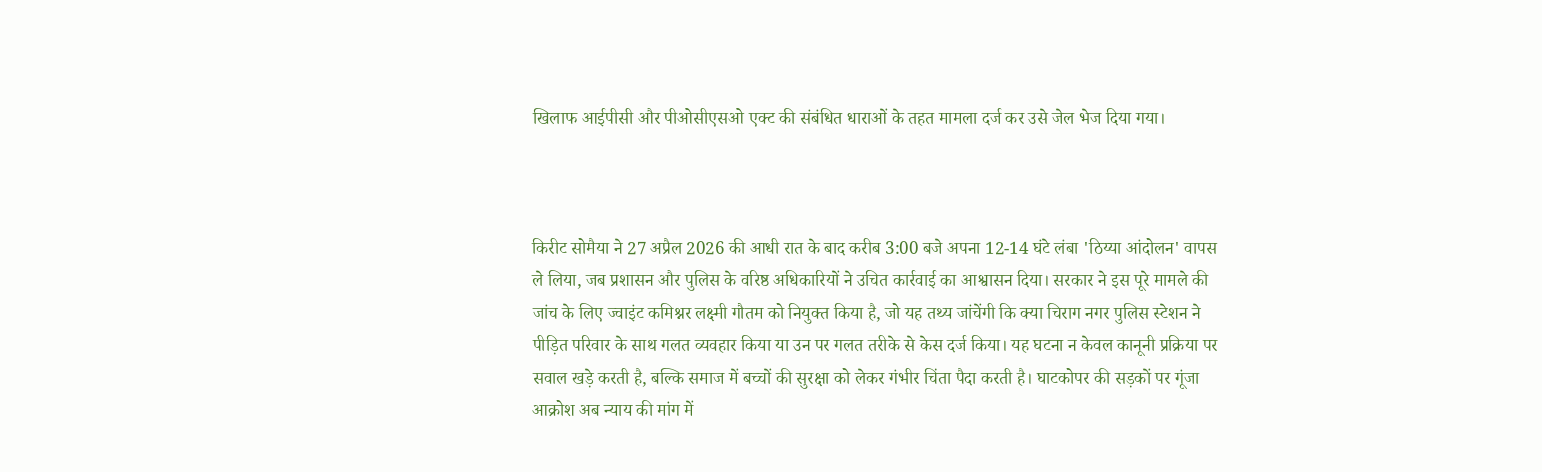खिलाफ आईपीसी और पीओसीएसओ एक्ट की संबंधित धाराओं के तहत मामला दर्ज कर उसे जेल भेज दिया गया।



किरीट सोमैया ने 27 अप्रैल 2026 की आधी रात के बाद करीब 3:00 बजे अपना 12-14 घंटे लंबा 'ठिय्या आंदोलन' वापस ले लिया, जब प्रशासन और पुलिस के वरिष्ठ अधिकारियों ने उचित कार्रवाई का आश्वासन दिया। सरकार ने इस पूरे मामले की जांच के लिए ज्वाइंट कमिश्नर लक्ष्मी गौतम को नियुक्त किया है, जो यह तथ्य जांचेंगी कि क्या चिराग नगर पुलिस स्टेशन ने पीड़ित परिवार के साथ गलत व्यवहार किया या उन पर गलत तरीके से केस दर्ज किया। यह घटना न केवल कानूनी प्रक्रिया पर सवाल खड़े करती है, बल्कि समाज में बच्चों की सुरक्षा को लेकर गंभीर चिंता पैदा करती है। घाटकोपर की सड़कों पर गूंजा आक्रोश अब न्याय की मांग में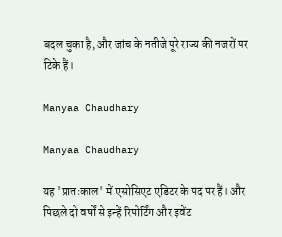बदल चुका है, और जांच के नतीजे पूरे राज्य की नजरों पर टिके हैं।

Manyaa Chaudhary

Manyaa Chaudhary

यह 'प्रातःकाल' में एसोसिएट एडिटर के पद पर हैं। और पिछले दो वर्षों से इन्हें रिपोर्टिंग और इवेंट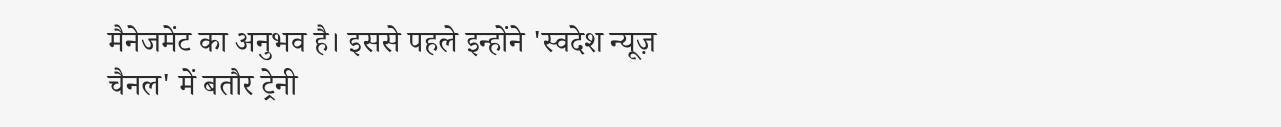मैनेजमेंट का अनुभव है। इससे पहले इन्होंने 'स्वदेश न्यूज़ चैनल' में बतौर ट्रेनी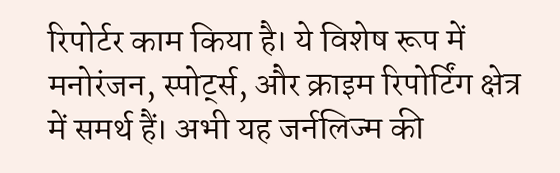रिपोर्टर काम किया है। ये विशेष रूप में मनोरंजन, स्पोर्ट्स, और क्राइम रिपोर्टिंग क्षेत्र में समर्थ हैं। अभी यह जर्नलिज्म की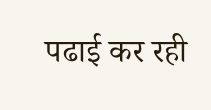पढाई कर रही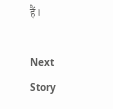हैं।

Next Story